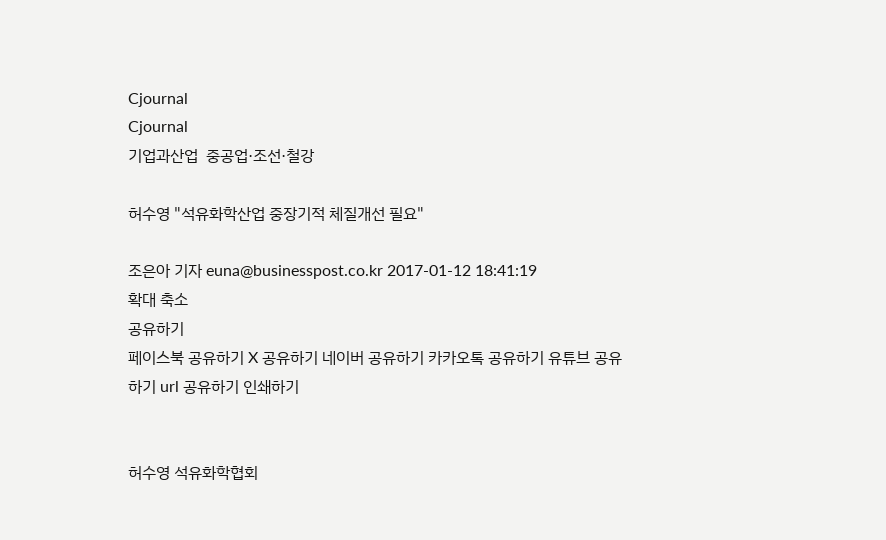Cjournal
Cjournal
기업과산업  중공업·조선·철강

허수영 "석유화학산업 중장기적 체질개선 필요"

조은아 기자 euna@businesspost.co.kr 2017-01-12 18:41:19
확대 축소
공유하기
페이스북 공유하기 X 공유하기 네이버 공유하기 카카오톡 공유하기 유튜브 공유하기 url 공유하기 인쇄하기


허수영 석유화학협회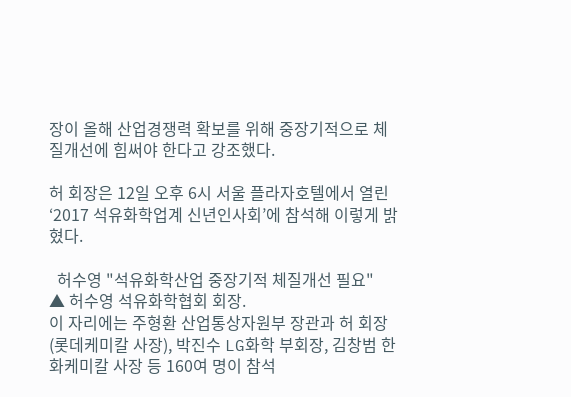장이 올해 산업경쟁력 확보를 위해 중장기적으로 체질개선에 힘써야 한다고 강조했다.

허 회장은 12일 오후 6시 서울 플라자호텔에서 열린 ‘2017 석유화학업계 신년인사회’에 참석해 이렇게 밝혔다.

  허수영 "석유화학산업 중장기적 체질개선 필요"
▲ 허수영 석유화학협회 회장.
이 자리에는 주형환 산업통상자원부 장관과 허 회장(롯데케미칼 사장), 박진수 LG화학 부회장, 김창범 한화케미칼 사장 등 160여 명이 참석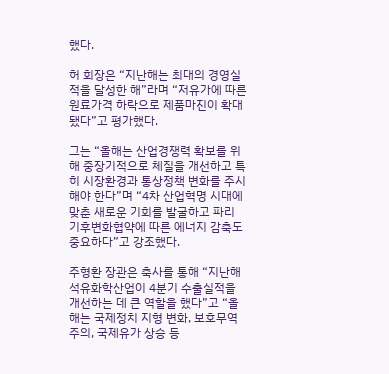했다.

허 회장은 “지난해는 최대의 경영실적을 달성한 해”라며 “저유가에 따른 원료가격 하락으로 제품마진이 확대됐다”고 평가했다.

그는 “올해는 산업경쟁력 확보를 위해 중장기적으로 체질을 개선하고 특히 시장환경과 통상정책 변화를 주시해야 한다”며 “4차 산업혁명 시대에 맞춘 새로운 기회를 발굴하고 파리 기후변화협약에 따른 에너지 감축도 중요하다”고 강조했다.

주형환 장관은 축사를 통해 “지난해 석유화학산업이 4분기 수출실적을 개선하는 데 큰 역할을 했다”고 “올해는 국제정치 지형 변화, 보호무역주의, 국제유가 상승 등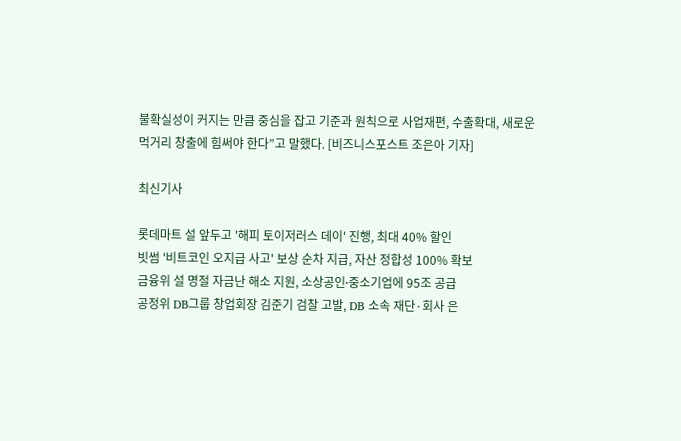불확실성이 커지는 만큼 중심을 잡고 기준과 원칙으로 사업재편, 수출확대, 새로운 먹거리 창출에 힘써야 한다”고 말했다. [비즈니스포스트 조은아 기자]

최신기사

롯데마트 설 앞두고 '해피 토이저러스 데이' 진행, 최대 40% 할인
빗썸 '비트코인 오지급 사고' 보상 순차 지급, 자산 정합성 100% 확보
금융위 설 명절 자금난 해소 지원, 소상공인ᐧ중소기업에 95조 공급
공정위 DB그룹 창업회장 김준기 검찰 고발, DB 소속 재단·회사 은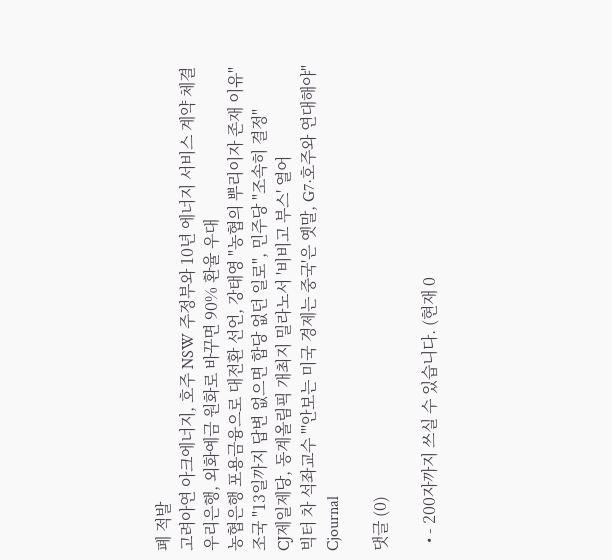폐 적발
고려아연 아크에너지, 호주 NSW 주정부와 10년 에너지 서비스 계약 체결
우리은행, 외화예금 원화로 바꾸면 90% 환율 우대
농협은행 포용금융으로 대전환 선언, 강태영 "농협의 뿌리이자 존재 이유"
조국 "13일까지 답변 없으면 합당 없던 일로", 민주당 "조속히 결정"
CJ제일제당, 동계올림픽 개최지 밀라노서 '비비고 부스' 열어
빅터 차 석좌교수 "'안보는 미국 경제는 중국'은 옛말, G7·호주와 연대해야"
Cjournal

댓글 (0)

  • - 200자까지 쓰실 수 있습니다. (현재 0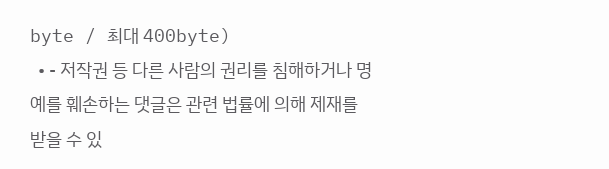byte / 최대 400byte)
  • - 저작권 등 다른 사람의 권리를 침해하거나 명예를 훼손하는 댓글은 관련 법률에 의해 제재를 받을 수 있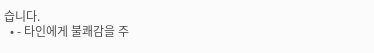습니다.
  • - 타인에게 불쾌감을 주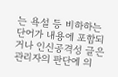는 욕설 등 비하하는 단어가 내용에 포함되거나 인신공격성 글은 관리자의 판단에 의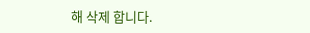해 삭제 합니다.